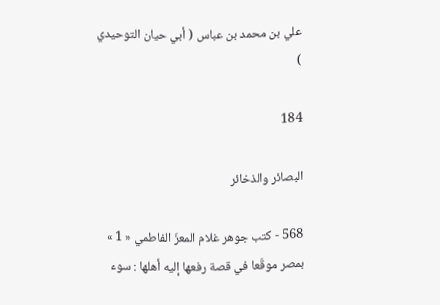علي بن محمد بن عباس ( أبي حيان التوحيدي )

184

البصائر والذخائر

568 - كتب جوهر غلام المعزّ الفاطمي « 1 » بمصر موقّعا في قصة رفعها إليه أهلها : سوء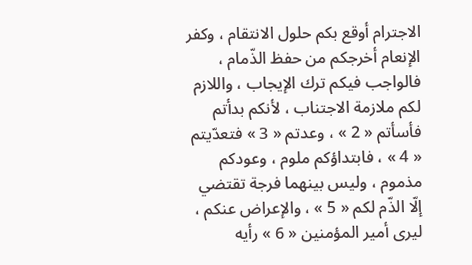الاجترام أوقع بكم حلول الانتقام ، وكفر الإنعام أخرجكم من حفظ الذّمام ، فالواجب فيكم ترك الإيجاب ، واللازم لكم ملازمة الاجتناب ، لأنكم بدأتم فأسأتم « 2 » ، وعدتم « 3 » فتعدّيتم « 4 » ، فابتداؤكم ملوم ، وعودكم مذموم ، وليس بينهما فرجة تقتضي إلّا الذّم لكم « 5 » ، والإعراض عنكم ، ليرى أمير المؤمنين « 6 » رأيه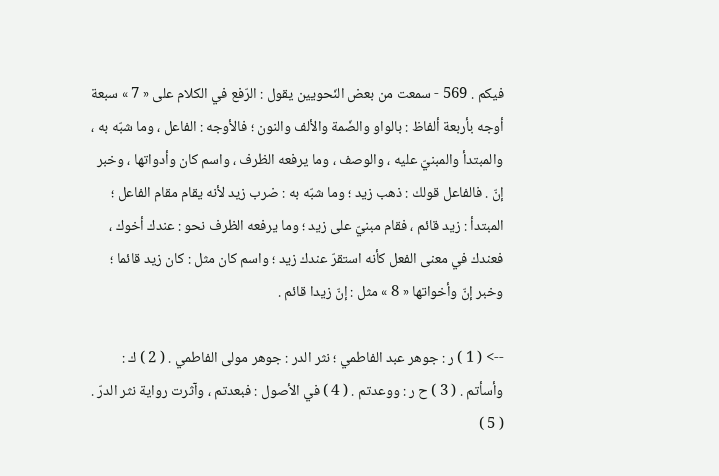فيكم . 569 - سمعت من بعض النّحويين يقول : الرّفع في الكلام على « 7 » سبعة أوجه بأربعة ألفاظ : بالواو والضّمة والألف والنون ؛ فالأوجه : الفاعل ، وما شبّه به ، والمبتدأ والمبنيّ عليه ، والوصف ، وما يرفعه الظرف ، واسم كان وأدواتها ، وخبر إنّ . فالفاعل قولك : ذهب زيد ؛ وما شبّه به : ضرب زيد لأنه يقام مقام الفاعل ؛ المبتدأ : زيد قائم ، فقام مبنيّ على زيد ؛ وما يرفعه الظرف نحو : عندك أخوك ، فعندك في معنى الفعل كأنه استقرّ عندك زيد ؛ واسم كان مثل : كان زيد قائما ؛ وخبر إنّ وأخواتها « 8 » مثل : إنّ زيدا قائم .

--> ( 1 ) ر : جوهر عبد الفاطمي ؛ نثر الدر : جوهر مولى الفاطمي . ( 2 ) ك : وأسأتم . ( 3 ) ح ر : ووعدتم . ( 4 ) في الأصول : فبعدتم ، وآثرت رواية نثر الدرّ . ( 5 )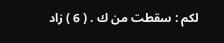لكم : سقطت من ك . ( 6 ) زاد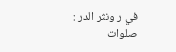في ر ونثر الدر : صلوات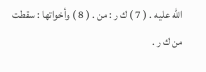اللّه عليه . ( 7 ) ك ر : من . ( 8 ) وأخواتها : سقطت من ك ر .